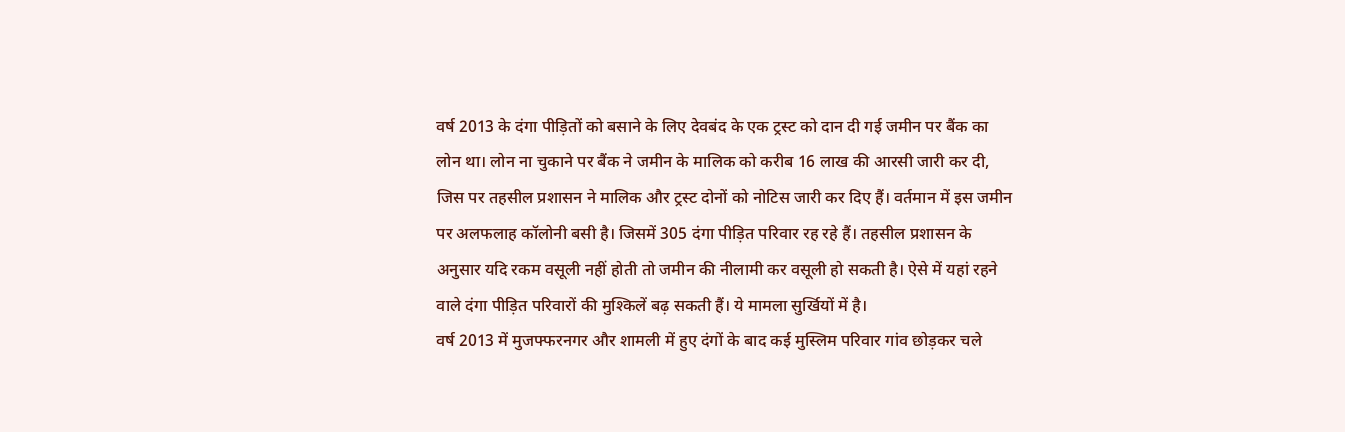वर्ष 2013 के दंगा पीड़ितों को बसाने के लिए देवबंद के एक ट्रस्ट को दान दी गई जमीन पर बैंक का लोन था। लोन ना चुकाने पर बैंक ने जमीन के मालिक को करीब 16 लाख की आरसी जारी कर दी, जिस पर तहसील प्रशासन ने मालिक और ट्रस्ट दोनों को नोटिस जारी कर दिए हैं। वर्तमान में इस जमीन पर अलफलाह कॉलोनी बसी है। जिसमें 305 दंगा पीड़ित परिवार रह रहे हैं। तहसील प्रशासन के अनुसार यदि रकम वसूली नहीं होती तो जमीन की नीलामी कर वसूली हो सकती है। ऐसे में यहां रहने वाले दंगा पीड़ित परिवारों की मुश्किलें बढ़ सकती हैं। ये मामला सुर्खियों में है।
वर्ष 2013 में मुजफ्फरनगर और शामली में हुए दंगों के बाद कई मुस्लिम परिवार गांव छोड़कर चले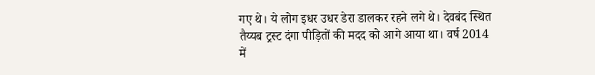गए थे। ये लोग इधर उधर डेरा डालकर रहने लगे थे। देवबंद स्थित तैय्यब ट्रस्ट दंगा पीड़ितों की मदद को आगे आया था। वर्ष 2014 में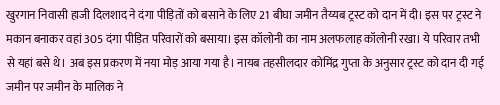खुरगान निवासी हाजी दिलशाद ने दंगा पीड़ितों को बसाने के लिए 21 बीघा जमीन तैय्यब ट्रस्ट को दान में दी। इस पर ट्रस्ट ने मकान बनाकर वहां 305 दंगा पीड़ित परिवारों को बसाया। इस कॉलोनी का नाम अलफलाह कॉलोनी रखा। ये परिवार तभी से यहां बसे थे। अब इस प्रकरण में नया मोड़ आया गया है। नायब तहसीलदार कोमिंद्र गुप्ता के अनुसार ट्रस्ट को दान दी गई जमीन पर जमीन के मालिक ने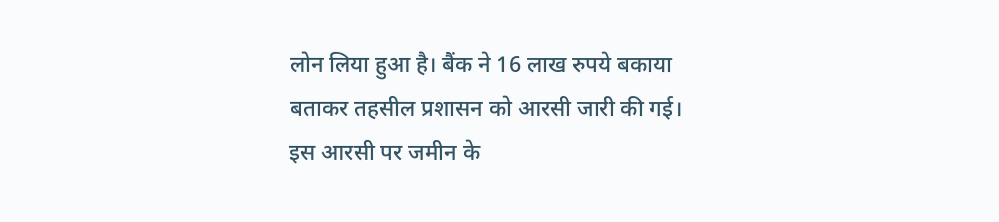लोन लिया हुआ है। बैंक ने 16 लाख रुपये बकाया बताकर तहसील प्रशासन को आरसी जारी की गई। इस आरसी पर जमीन के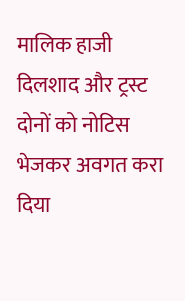मालिक हाजी दिलशाद और ट्रस्ट दोनों को नोटिस भेजकर अवगत करा दिया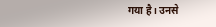गया है। उनसे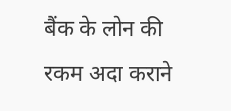बैंक के लोन की रकम अदा कराने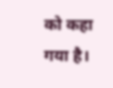को कहा गया है।